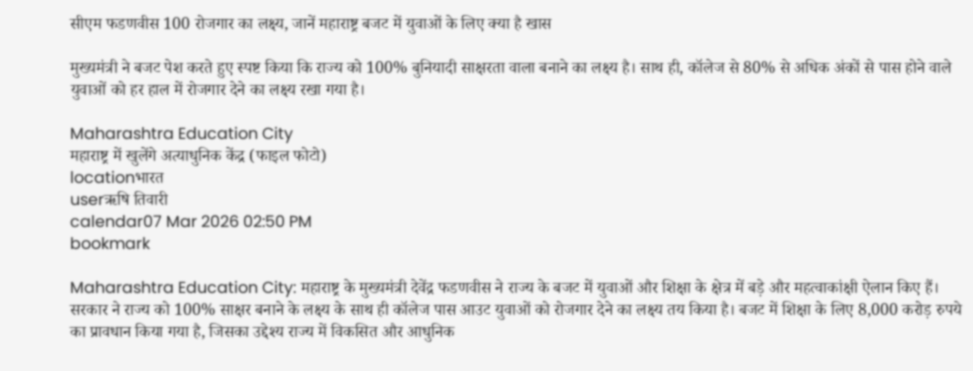सीएम फडणवीस 100 रोजगार का लक्ष्य, जानें महाराष्ट्र बजट में युवाओं के लिए क्या है खास

मुख्यमंत्री ने बजट पेश करते हुए स्पष्ट किया कि राज्य को 100% बुनियादी साक्षरता वाला बनाने का लक्ष्य है। साथ ही, कॉलेज से 80% से अधिक अंकों से पास होने वाले युवाओं को हर हाल में रोजगार देने का लक्ष्य रखा गया है।

Maharashtra Education City
महाराष्ट्र में खुलेंगे अत्याधुनिक केंद्र (फाइल फोटो)
locationभारत
userऋषि तिवारी
calendar07 Mar 2026 02:50 PM
bookmark

Maharashtra Education City: महाराष्ट्र के मुख्यमंत्री देवेंद्र फडणवीस ने राज्य के बजट में युवाओं और शिक्षा के क्षेत्र में बड़े और महत्वाकांक्षी ऐलान किए हैं। सरकार ने राज्य को 100% साक्षर बनाने के लक्ष्य के साथ ही कॉलेज पास आउट युवाओं को रोजगार देने का लक्ष्य तय किया है। बजट में शिक्षा के लिए 8,000 करोड़ रुपये का प्रावधान किया गया है, जिसका उद्देश्य राज्य में विकसित और आधुनिक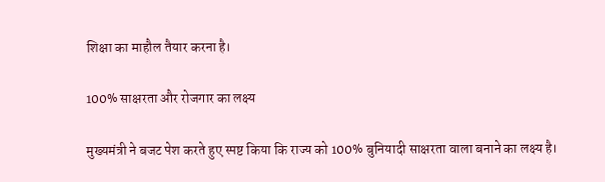शिक्षा का माहौल तैयार करना है।

100% साक्षरता और रोजगार का लक्ष्य

मुख्यमंत्री ने बजट पेश करते हुए स्पष्ट किया कि राज्य को 100% बुनियादी साक्षरता वाला बनाने का लक्ष्य है।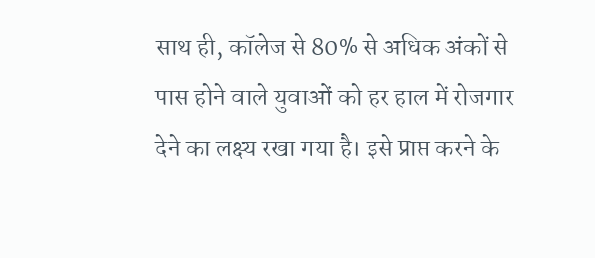साथ ही, कॉलेज से 80% से अधिक अंकों से पास होने वाले युवाओं को हर हाल में रोजगार देने का लक्ष्य रखा गया है। इसे प्राप्त करने के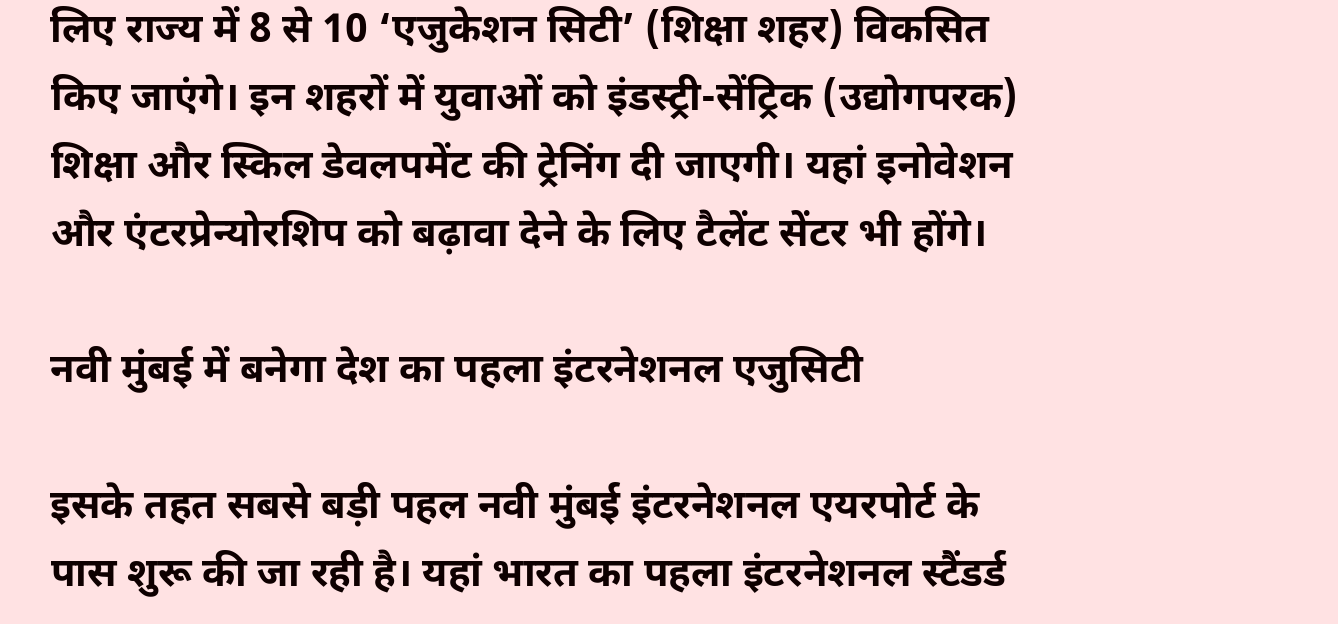लिए राज्य में 8 से 10 ‘एजुकेशन सिटी’ (शिक्षा शहर) विकसित किए जाएंगे। इन शहरों में युवाओं को इंडस्ट्री-सेंट्रिक (उद्योगपरक) शिक्षा और स्किल डेवलपमेंट की ट्रेनिंग दी जाएगी। यहां इनोवेशन और एंटरप्रेन्योरशिप को बढ़ावा देने के लिए टैलेंट सेंटर भी होंगे।

नवी मुंबई में बनेगा देश का पहला इंटरनेशनल एजुसिटी

इसके तहत सबसे बड़ी पहल नवी मुंबई इंटरनेशनल एयरपोर्ट के पास शुरू की जा रही है। यहां भारत का पहला इंटरनेशनल स्टैंडर्ड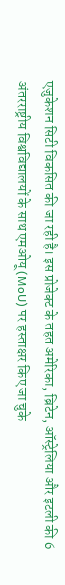एजुकेशन सिटी विकसित की जा रही है। इस प्रोजेक्ट के तहत अमेरिका, ब्रिटेन, ऑस्ट्रेलिया और इटली की 6 अंतरराष्ट्रीय विश्वविद्यालयों के साथ एमओयू (MoU) पर हस्ताक्षर किए जा चुके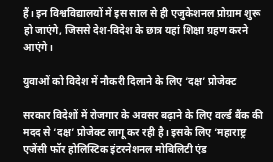हैं। इन विश्वविद्यालयों में इस साल से ही एजुकेशनल प्रोग्राम शुरू हो जाएंगे, जिससे देश-विदेश के छात्र यहां शिक्षा ग्रहण करने आएंगे।

युवाओं को विदेश में नौकरी दिलाने के लिए ‘दक्ष’ प्रोजेक्ट

सरकार विदेशों में रोजगार के अवसर बढ़ाने के लिए वर्ल्ड बैंक की मदद से ‘दक्ष’ प्रोजेक्ट लागू कर रही है। इसके लिए ‘महाराष्ट्र एजेंसी फॉर होलिस्टिक इंटरनेशनल मोबिलिटी एंड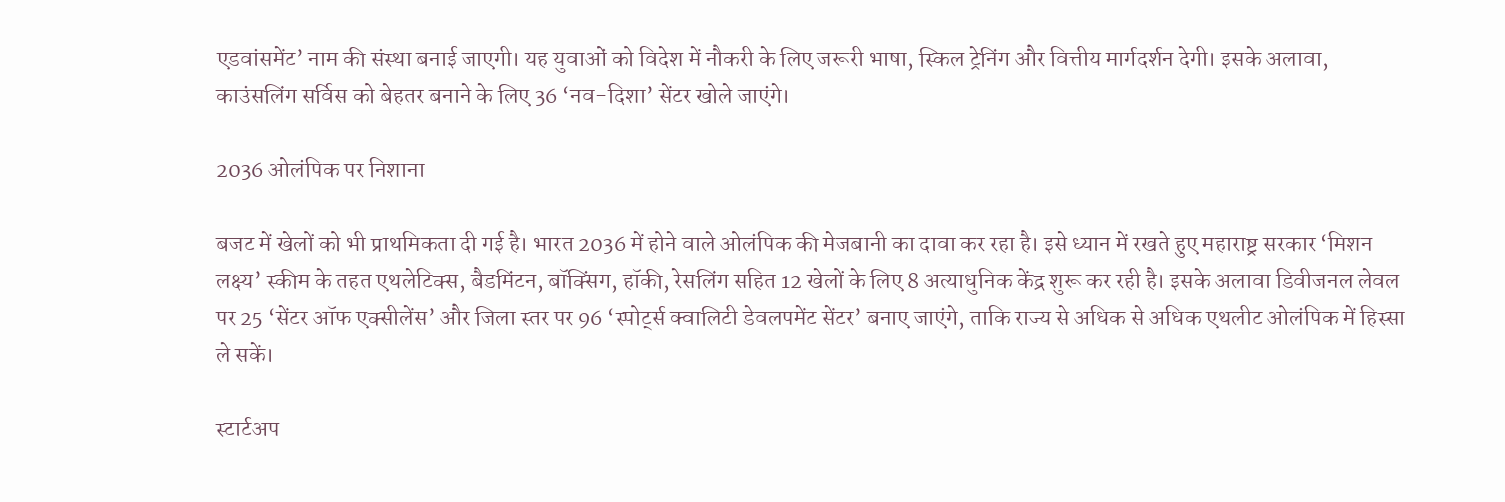एडवांसमेंट’ नाम की संस्था बनाई जाएगी। यह युवाओं को विदेश में नौकरी के लिए जरूरी भाषा, स्किल ट्रेनिंग और वित्तीय मार्गदर्शन देगी। इसके अलावा, काउंसलिंग सर्विस को बेहतर बनाने के लिए 36 ‘नव-दिशा’ सेंटर खोले जाएंगे।

2036 ओलंपिक पर निशाना

बजट में खेलों को भी प्राथमिकता दी गई है। भारत 2036 में होने वाले ओलंपिक की मेजबानी का दावा कर रहा है। इसे ध्यान में रखते हुए महाराष्ट्र सरकार ‘मिशन लक्ष्य’ स्कीम के तहत एथलेटिक्स, बैडमिंटन, बॉक्सिंग, हॉकी, रेसलिंग सहित 12 खेलों के लिए 8 अत्याधुनिक केंद्र शुरू कर रही है। इसके अलावा डिवीजनल लेवल पर 25 ‘सेंटर ऑफ एक्सीलेंस’ और जिला स्तर पर 96 ‘स्पोर्ट्स क्वालिटी डेवलपमेंट सेंटर’ बनाए जाएंगे, ताकि राज्य से अधिक से अधिक एथलीट ओलंपिक में हिस्सा ले सकें।

स्टार्टअप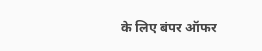के लिए बंपर ऑफर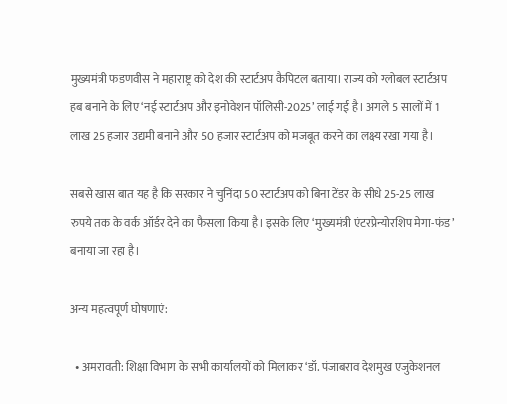मुख्यमंत्री फडणवीस ने महाराष्ट्र को देश की स्टार्टअप कैपिटल बताया। राज्य को ग्लोबल स्टार्टअप हब बनाने के लिए ‘नई स्टार्टअप और इनोवेशन पॉलिसी-2025’ लाई गई है। अगले 5 सालों में 1 लाख 25 हजार उद्यमी बनाने और 50 हजार स्टार्टअप को मजबूत करने का लक्ष्य रखा गया है।

सबसे खास बात यह है कि सरकार ने चुनिंदा 50 स्टार्टअप को बिना टेंडर के सीधे 25-25 लाख रुपये तक के वर्क ऑर्डर देने का फैसला किया है। इसके लिए ‘मुख्यमंत्री एंटरप्रेन्योरशिप मेगा-फंड’ बनाया जा रहा है।

अन्य महत्वपूर्ण घोषणाएं:

  • अमरावती: शिक्षा विभाग के सभी कार्यालयों को मिलाकर ‘डॉ. पंजाबराव देशमुख एजुकेशनल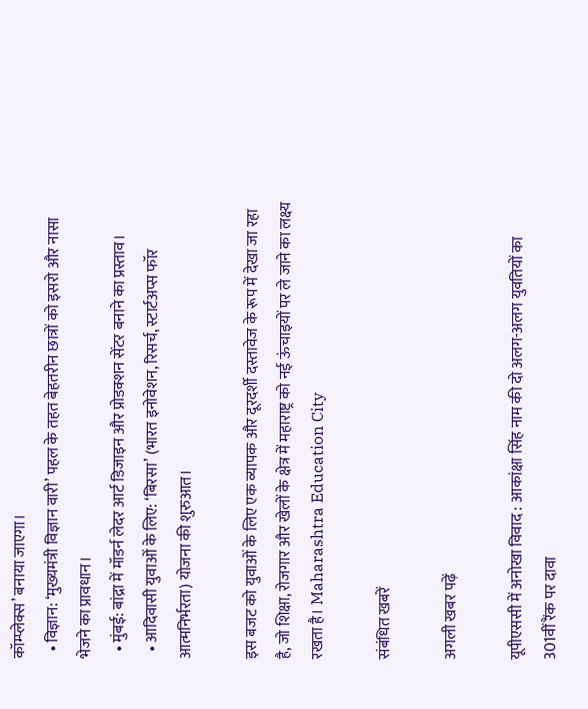कॉम्प्लेक्स’ बनाया जाएगा।
  • विज्ञान: ‘मुख्यमंत्री विज्ञान वारी’ पहल के तहत बेहतरीन छात्रों को इसरो और नासा भेजने का प्रावधान।
  • मुंबई: बांद्रा में मॉडर्न लेदर आर्ट डिजाइन और प्रोडक्शन सेंटर बनाने का प्रस्ताव।
  • आदिवासी युवाओं के लिए: ‘बिरसा’ (भारत इनोवेशन, रिसर्च, स्टार्टअप्स फॉर आत्मनिर्भरता) योजना की शुरुआत।

इस बजट को युवाओं के लिए एक व्यापक और दूरदर्शी दस्तावेज के रूप में देखा जा रहा है, जो शिक्षा, रोजगार और खेलों के क्षेत्र में महाराष्ट्र को नई ऊंचाइयों पर ले जाने का लक्ष्य रखता है। Maharashtra Education City

संबंधित खबरें

अगली खबर पढ़ें

यूपीएससी में अनोखा विवाद : आकांक्षा सिंह नाम की दो अलग-अलग युवतियों का 301वीं रैंक पर दावा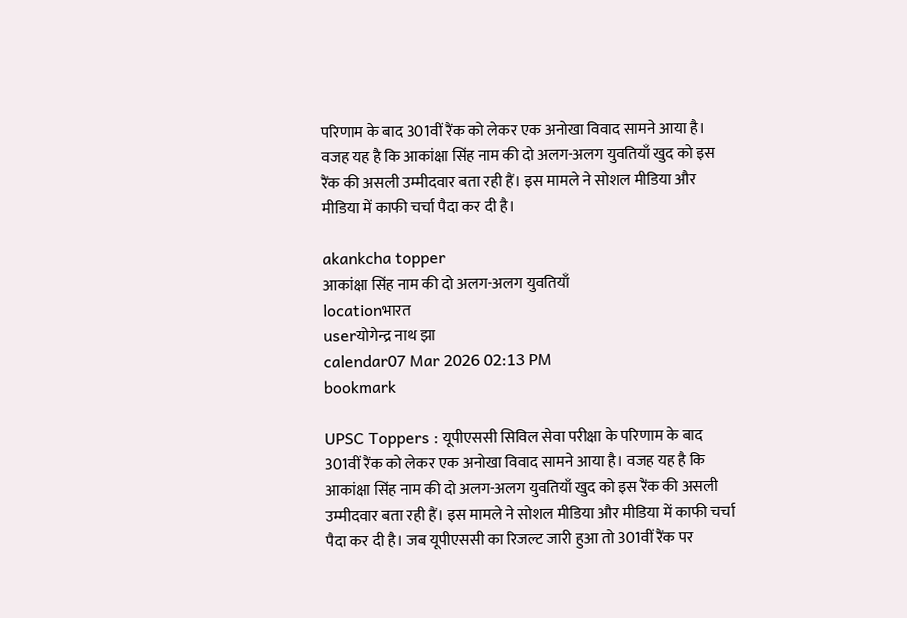परिणाम के बाद 301वीं रैंक को लेकर एक अनोखा विवाद सामने आया है। वजह यह है कि आकांक्षा सिंह नाम की दो अलग-अलग युवतियाँ खुद को इस रैंक की असली उम्मीदवार बता रही हैं। इस मामले ने सोशल मीडिया और मीडिया में काफी चर्चा पैदा कर दी है।

akankcha topper
आकांक्षा सिंह नाम की दो अलग-अलग युवतियाँ
locationभारत
userयोगेन्द्र नाथ झा
calendar07 Mar 2026 02:13 PM
bookmark

UPSC Toppers : यूपीएससी सिविल सेवा परीक्षा के परिणाम के बाद 301वीं रैंक को लेकर एक अनोखा विवाद सामने आया है। वजह यह है कि आकांक्षा सिंह नाम की दो अलग-अलग युवतियाँ खुद को इस रैंक की असली उम्मीदवार बता रही हैं। इस मामले ने सोशल मीडिया और मीडिया में काफी चर्चा पैदा कर दी है। जब यूपीएससी का रिजल्ट जारी हुआ तो 301वीं रैंक पर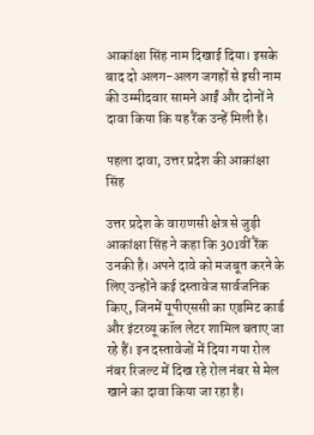आकांक्षा सिंह नाम दिखाई दिया। इसके बाद दो अलग-अलग जगहों से इसी नाम की उम्मीदवार सामने आईं और दोनों ने दावा किया कि यह रैंक उन्हें मिली है।

पहला दावा, उत्तर प्रदेश की आकांक्षा सिंह

उत्तर प्रदेश के वाराणसी क्षेत्र से जुड़ी आकांक्षा सिंह ने कहा कि 301वीं रैंक उनकी है। अपने दावे को मजबूत करने के लिए उन्होंने कई दस्तावेज सार्वजनिक किए, जिनमें यूपीएससी का एडमिट कार्ड और इंटरव्यू कॉल लेटर शामिल बताए जा रहे हैं। इन दस्तावेजों में दिया गया रोल नंबर रिजल्ट में दिख रहे रोल नंबर से मेल खाने का दावा किया जा रहा है।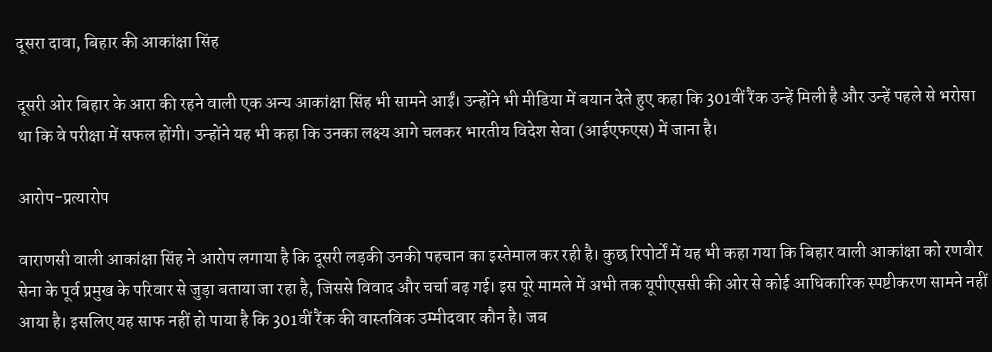दूसरा दावा, बिहार की आकांक्षा सिंह

दूसरी ओर बिहार के आरा की रहने वाली एक अन्य आकांक्षा सिंह भी सामने आईं। उन्होंने भी मीडिया में बयान देते हुए कहा कि 301वीं रैंक उन्हें मिली है और उन्हें पहले से भरोसा था कि वे परीक्षा में सफल होंगी। उन्होंने यह भी कहा कि उनका लक्ष्य आगे चलकर भारतीय विदेश सेवा (आईएफएस) में जाना है।

आरोप-प्रत्यारोप

वाराणसी वाली आकांक्षा सिंह ने आरोप लगाया है कि दूसरी लड़की उनकी पहचान का इस्तेमाल कर रही है। कुछ रिपोर्टों में यह भी कहा गया कि बिहार वाली आकांक्षा को रणवीर सेना के पूर्व प्रमुख के परिवार से जुड़ा बताया जा रहा है, जिससे विवाद और चर्चा बढ़ गई। इस पूरे मामले में अभी तक यूपीएससी की ओर से कोई आधिकारिक स्पष्टीकरण सामने नहीं आया है। इसलिए यह साफ नहीं हो पाया है कि 301वीं रैंक की वास्तविक उम्मीदवार कौन है। जब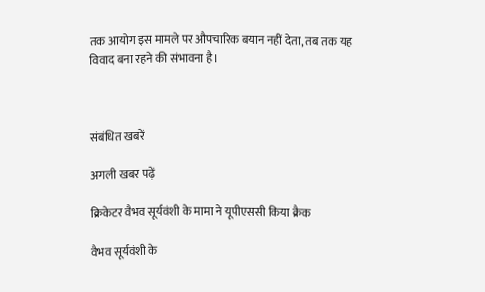तक आयोग इस मामले पर औपचारिक बयान नहीं देता, तब तक यह विवाद बना रहने की संभावना है।



संबंधित खबरें

अगली खबर पढ़ें

क्रिकेटर वैभव सूर्यवंशी के मामा ने यूपीएससी किया क्रैक

वैभव सूर्यवंशी के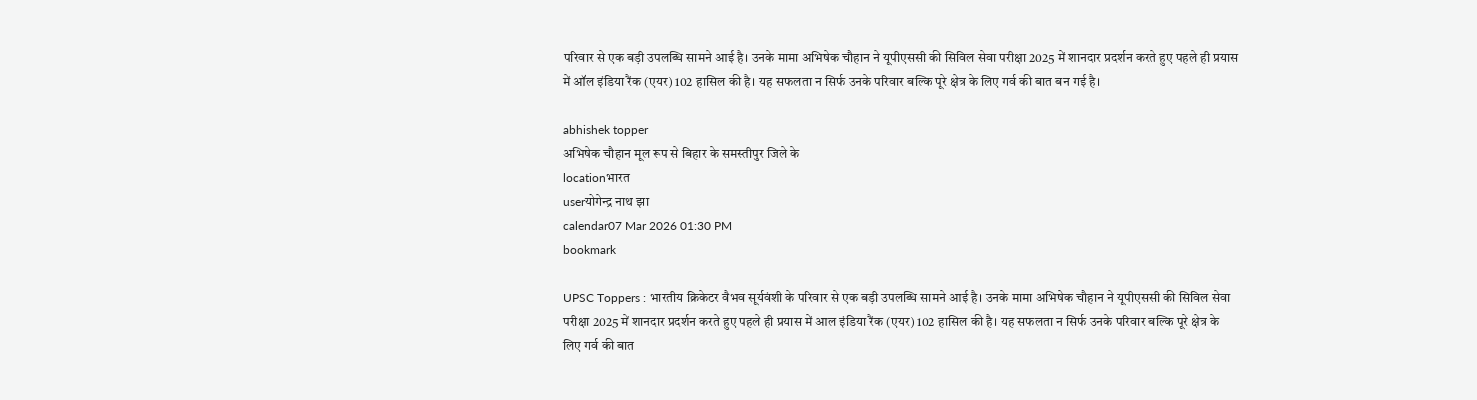परिवार से एक बड़ी उपलब्धि सामने आई है। उनके मामा अभिषेक चौहान ने यूपीएससी की सिविल सेवा परीक्षा 2025 में शानदार प्रदर्शन करते हुए पहले ही प्रयास में ऑल इंडिया रैंक (एयर) 102 हासिल की है। यह सफलता न सिर्फ उनके परिवार बल्कि पूरे क्षेत्र के लिए गर्व की बात बन गई है।

abhishek topper
अभिषेक चौहान मूल रूप से बिहार के समस्तीपुर जिले के
locationभारत
userयोगेन्द्र नाथ झा
calendar07 Mar 2026 01:30 PM
bookmark

UPSC Toppers : भारतीय क्रिकेटर वैभव सूर्यवंशी के परिवार से एक बड़ी उपलब्धि सामने आई है। उनके मामा अभिषेक चौहान ने यूपीएससी की सिविल सेवा परीक्षा 2025 में शानदार प्रदर्शन करते हुए पहले ही प्रयास में आल इंडिया रैंक (एयर) 102 हासिल की है। यह सफलता न सिर्फ उनके परिवार बल्कि पूरे क्षेत्र के लिए गर्व की बात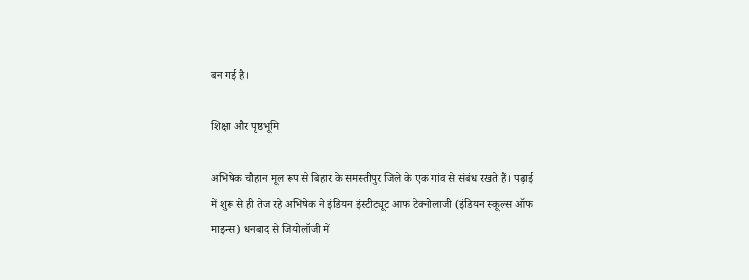बन गई है।

शिक्षा और पृष्ठभूमि

अभिषेक चौहान मूल रूप से बिहार के समस्तीपुर जिले के एक गांव से संबंध रखते हैं। पढ़ाई में शुरू से ही तेज रहे अभिषेक ने इंडियन इंस्टीट्यूट आफ टेक्नोलाजी (इंडियन स्कूल्स ऑफ माइन्स) धनबाद से जियोलॉजी में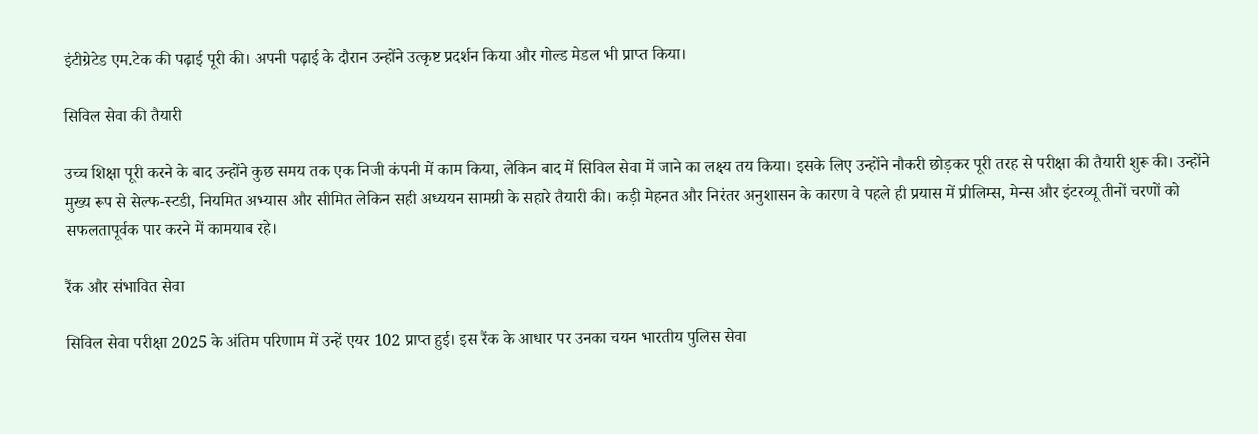इंटीग्रेटेड एम.टेक की पढ़ाई पूरी की। अपनी पढ़ाई के दौरान उन्होंने उत्कृष्ट प्रदर्शन किया और गोल्ड मेडल भी प्राप्त किया।

सिविल सेवा की तैयारी

उच्च शिक्षा पूरी करने के बाद उन्होंने कुछ समय तक एक निजी कंपनी में काम किया, लेकिन बाद में सिविल सेवा में जाने का लक्ष्य तय किया। इसके लिए उन्होंने नौकरी छोड़कर पूरी तरह से परीक्षा की तैयारी शुरू की। उन्होंने मुख्य रूप से सेल्फ-स्टडी, नियमित अभ्यास और सीमित लेकिन सही अध्ययन सामग्री के सहारे तैयारी की। कड़ी मेहनत और निरंतर अनुशासन के कारण वे पहले ही प्रयास में प्रीलिम्स, मेन्स और इंटरव्यू तीनों चरणों को सफलतापूर्वक पार करने में कामयाब रहे।

रैंक और संभावित सेवा

सिविल सेवा परीक्षा 2025 के अंतिम परिणाम में उन्हें एयर 102 प्राप्त हुई। इस रैंक के आधार पर उनका चयन भारतीय पुलिस सेवा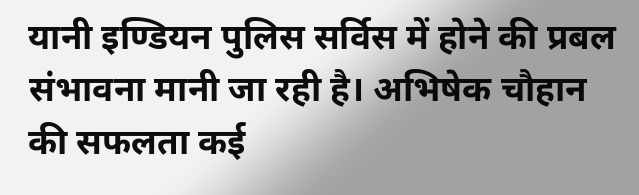यानी इण्डियन पुलिस सर्विस में होने की प्रबल संभावना मानी जा रही है। अभिषेक चौहान की सफलता कई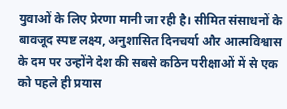युवाओं के लिए प्रेरणा मानी जा रही है। सीमित संसाधनों के बावजूद स्पष्ट लक्ष्य, अनुशासित दिनचर्या और आत्मविश्वास के दम पर उन्होंने देश की सबसे कठिन परीक्षाओं में से एक को पहले ही प्रयास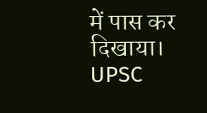में पास कर दिखाया।  UPSC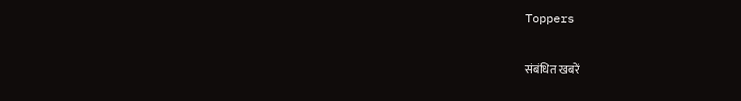Toppers

संबंधित खबरें